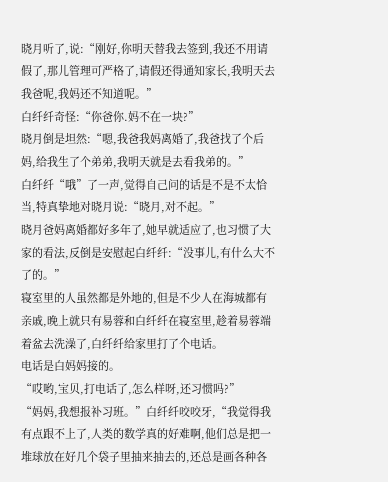晓月听了,说:“刚好,你明天替我去签到,我还不用请假了,那儿管理可严格了,请假还得通知家长,我明天去我爸呢,我妈还不知道呢。”
白纤纤奇怪:“你爸你.妈不在一块?”
晓月倒是坦然:“嗯,我爸我妈离婚了,我爸找了个后妈,给我生了个弟弟,我明天就是去看我弟的。”
白纤纤“哦”了一声,觉得自己问的话是不是不太恰当,特真挚地对晓月说:“晓月,对不起。”
晓月爸妈离婚都好多年了,她早就适应了,也习惯了大家的看法,反倒是安慰起白纤纤:“没事儿,有什么大不了的。”
寝室里的人虽然都是外地的,但是不少人在海城都有亲戚,晚上就只有易蓉和白纤纤在寝室里,趁着易蓉端着盆去洗澡了,白纤纤给家里打了个电话。
电话是白妈妈接的。
“哎哟,宝贝,打电话了,怎么样呀,还习惯吗?”
“妈妈,我想报补习班。”白纤纤咬咬牙,“我觉得我有点跟不上了,人类的数学真的好难啊,他们总是把一堆球放在好几个袋子里抽来抽去的,还总是画各种各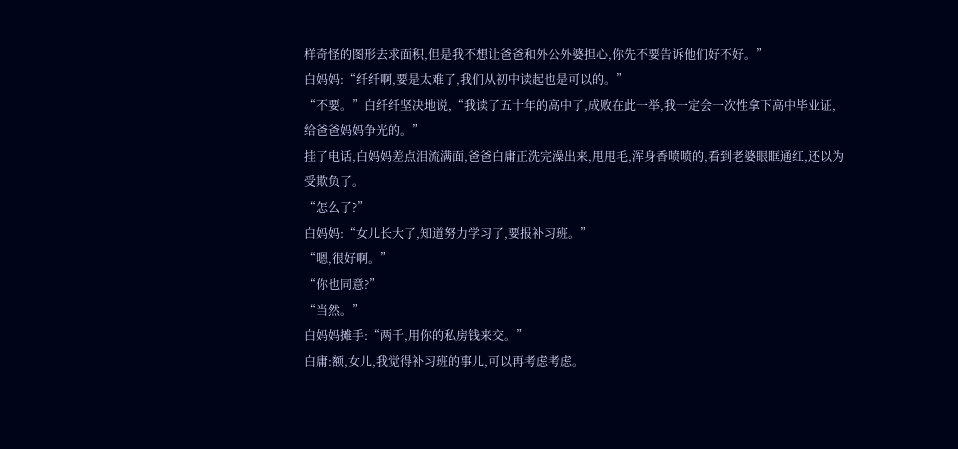样奇怪的图形去求面积,但是我不想让爸爸和外公外婆担心,你先不要告诉他们好不好。”
白妈妈:“纤纤啊,要是太难了,我们从初中读起也是可以的。”
“不要。”白纤纤坚决地说,“我读了五十年的高中了,成败在此一举,我一定会一次性拿下高中毕业证,给爸爸妈妈争光的。”
挂了电话,白妈妈差点泪流满面,爸爸白庸正洗完澡出来,甩甩毛,浑身香喷喷的,看到老婆眼眶通红,还以为受欺负了。
“怎么了?”
白妈妈:“女儿长大了,知道努力学习了,要报补习班。”
“嗯,很好啊。”
“你也同意?”
“当然。”
白妈妈摊手:“两千,用你的私房钱来交。”
白庸:额,女儿,我觉得补习班的事儿,可以再考虑考虑。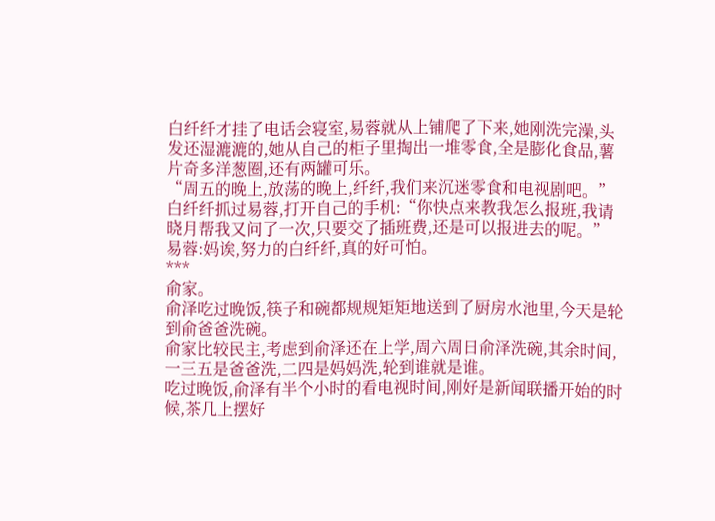白纤纤才挂了电话会寝室,易蓉就从上铺爬了下来,她刚洗完澡,头发还湿漉漉的,她从自己的柜子里掏出一堆零食,全是膨化食品,薯片奇多洋葱圈,还有两罐可乐。
“周五的晚上,放荡的晚上,纤纤,我们来沉迷零食和电视剧吧。”
白纤纤抓过易蓉,打开自己的手机:“你快点来教我怎么报班,我请晓月帮我又问了一次,只要交了插班费,还是可以报进去的呢。”
易蓉:妈诶,努力的白纤纤,真的好可怕。
***
俞家。
俞泽吃过晚饭,筷子和碗都规规矩矩地送到了厨房水池里,今天是轮到俞爸爸洗碗。
俞家比较民主,考虑到俞泽还在上学,周六周日俞泽洗碗,其余时间,一三五是爸爸洗,二四是妈妈洗,轮到谁就是谁。
吃过晚饭,俞泽有半个小时的看电视时间,刚好是新闻联播开始的时候,茶几上摆好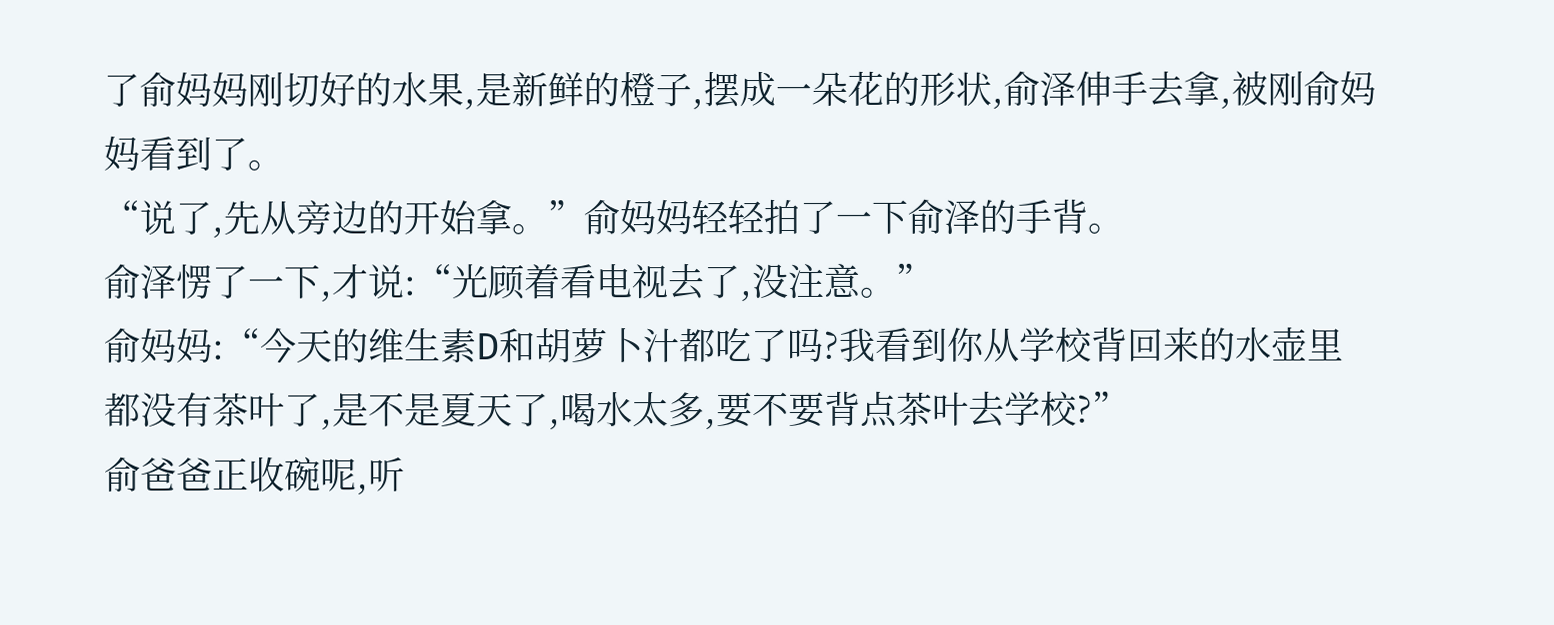了俞妈妈刚切好的水果,是新鲜的橙子,摆成一朵花的形状,俞泽伸手去拿,被刚俞妈妈看到了。
“说了,先从旁边的开始拿。”俞妈妈轻轻拍了一下俞泽的手背。
俞泽愣了一下,才说:“光顾着看电视去了,没注意。”
俞妈妈:“今天的维生素D和胡萝卜汁都吃了吗?我看到你从学校背回来的水壶里都没有茶叶了,是不是夏天了,喝水太多,要不要背点茶叶去学校?”
俞爸爸正收碗呢,听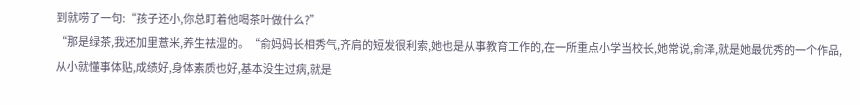到就唠了一句:“孩子还小,你总盯着他喝茶叶做什么?”
“那是绿茶,我还加里薏米,养生祛湿的。“俞妈妈长相秀气,齐肩的短发很利索,她也是从事教育工作的,在一所重点小学当校长,她常说,俞泽,就是她最优秀的一个作品,从小就懂事体贴,成绩好,身体素质也好,基本没生过病,就是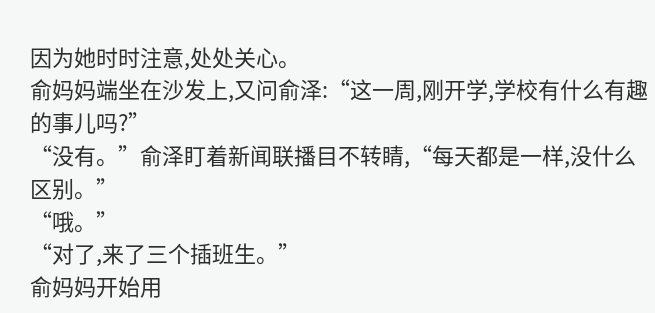因为她时时注意,处处关心。
俞妈妈端坐在沙发上,又问俞泽:“这一周,刚开学,学校有什么有趣的事儿吗?”
“没有。”俞泽盯着新闻联播目不转睛,“每天都是一样,没什么区别。”
“哦。”
“对了,来了三个插班生。”
俞妈妈开始用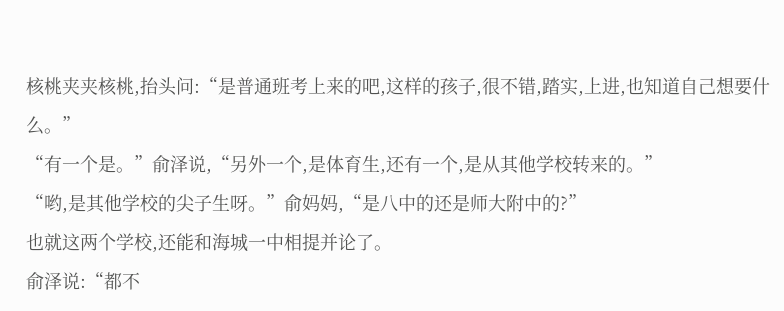核桃夹夹核桃,抬头问:“是普通班考上来的吧,这样的孩子,很不错,踏实,上进,也知道自己想要什么。”
“有一个是。”俞泽说,“另外一个,是体育生,还有一个,是从其他学校转来的。”
“哟,是其他学校的尖子生呀。”俞妈妈,“是八中的还是师大附中的?”
也就这两个学校,还能和海城一中相提并论了。
俞泽说:“都不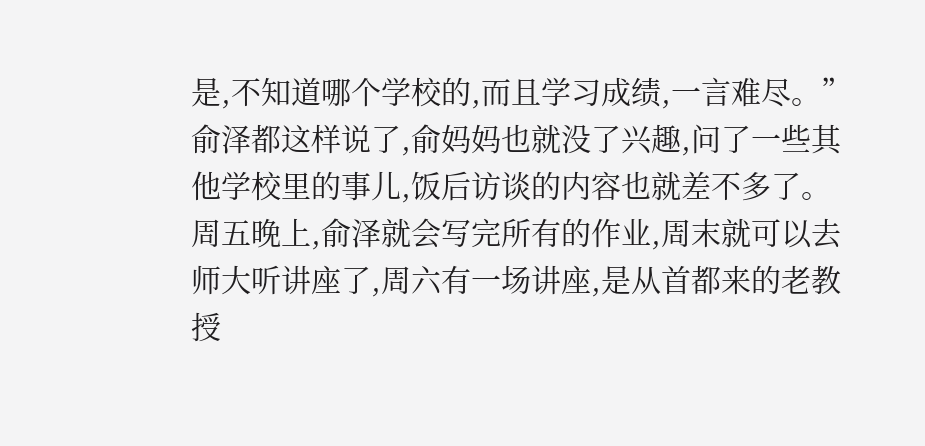是,不知道哪个学校的,而且学习成绩,一言难尽。”
俞泽都这样说了,俞妈妈也就没了兴趣,问了一些其他学校里的事儿,饭后访谈的内容也就差不多了。
周五晚上,俞泽就会写完所有的作业,周末就可以去师大听讲座了,周六有一场讲座,是从首都来的老教授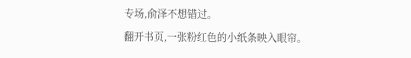专场,俞泽不想错过。
翻开书页,一张粉红色的小纸条映入眼帘。